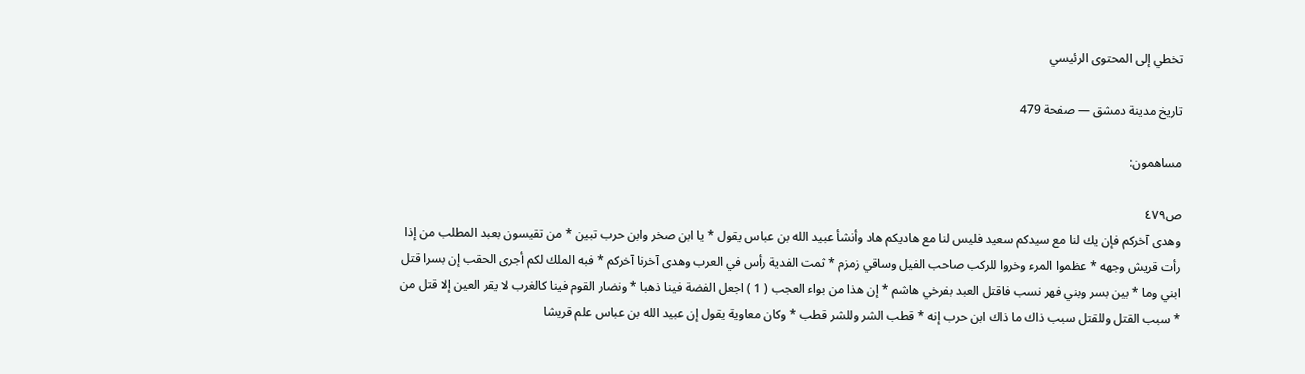تخطي إلى المحتوى الرئيسي

تاريخ مدينة دمشق — صفحة 479

مساهمون:

ص٤٧٩
وهدى آخركم فإن يك لنا مع سيدكم سعيد فليس لنا مع هاديكم هاد وأنشأ عبيد الله بن عباس يقول * يا ابن صخر وابن حرب تبين * من تقيسون بعبد المطلب من إذا رأت قريش وجهه * عظموا المرء وخروا للركب صاحب الفيل وساقي زمزم * ثمت الفدية رأس في العرب وهدى آخرنا آخركم * فبه الملك لكم أجرى الحقب إن بسرا قتل ابني وما * بين بسر وبني فهر نسب فاقتل العبد بفرخي هاشم * إن هذا من بواء العجب ( 1 ) اجعل الفضة فينا ذهبا * ونضار القوم فينا كالغرب لا يقر العين إلا قتل من * سبب القتل وللقتل سبب ذاك ما ذاك ابن حرب إنه * قطب الشر وللشر قطب * وكان معاوية يقول إن عبيد الله بن عباس علم قريشا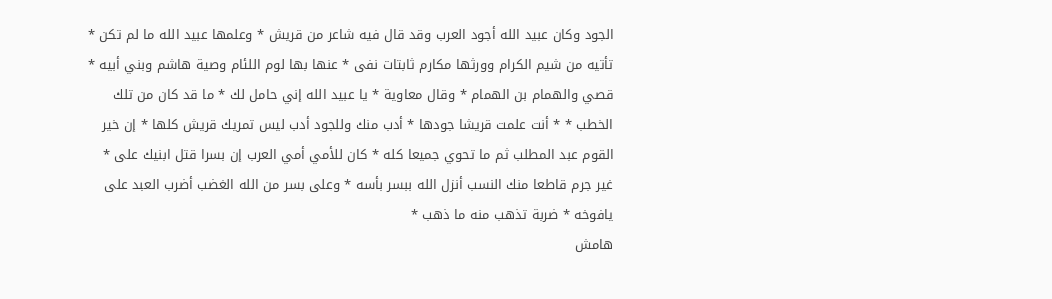الجود وكان عبيد الله أجود العرب وقد قال فيه شاعر من قريش * وعلمها عبيد الله ما لم تكن * تأتيه من شيم الكرام وورثها مكارم ثابتات نفى * عنها بها لوم اللئام وصية هاشم وبني أبيه * قصي والهمام بن الهمام * وقال معاوية * يا عبيد الله إني حامل لك * ما قد كان من تلك الخطب * * أنت علمت قريشا جودها * أدب منك وللجود أدب ليس تمريك قريش كلها * إن خير القوم عبد المطلب ثم ما تحوي جميعا كله * كان للأمي أمي العرب إن بسرا قتل ابنيك على * غير جرم قاطعا منك النسب أنزل الله ببسر بأسه * وعلى بسر من الله الغضب أضرب العبد على يافوخه * ضربة تذهب منه ما ذهب *
هامش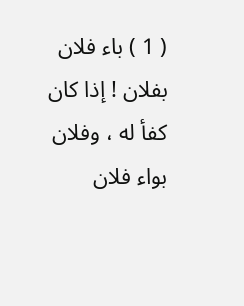( 1 ) باء فلان بفلان ! إذا كان كفأ له ، وفلان بواء فلان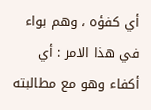أي كفؤه ، وهم بواء في هذا الامر : أي أكفاء وهو مع مطالبته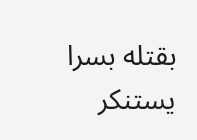بقتله بسرا يستنكر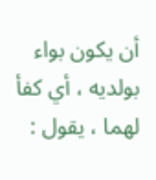أن يكون بواء بولديه ، أي كفأ لهما ، يقول :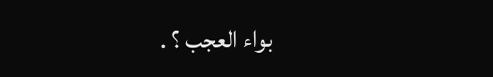بواء العجب ؟ .